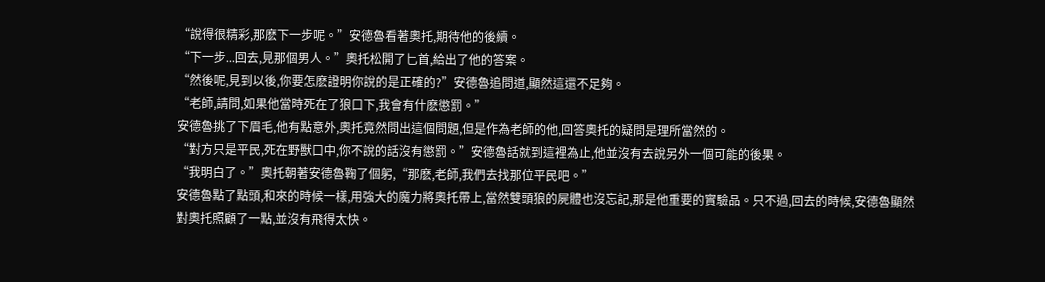“說得很精彩,那麽下一步呢。”安德魯看著奧托,期待他的後續。
“下一步...回去,見那個男人。”奧托松開了匕首,給出了他的答案。
“然後呢,見到以後,你要怎麽證明你說的是正確的?”安德魯追問道,顯然這還不足夠。
“老師,請問,如果他當時死在了狼口下,我會有什麽懲罰。”
安德魯挑了下眉毛,他有點意外,奧托竟然問出這個問題,但是作為老師的他,回答奧托的疑問是理所當然的。
“對方只是平民,死在野獸口中,你不說的話沒有懲罰。”安德魯話就到這裡為止,他並沒有去說另外一個可能的後果。
“我明白了。”奧托朝著安德魯鞠了個躬,“那麽,老師,我們去找那位平民吧。”
安德魯點了點頭,和來的時候一樣,用強大的魔力將奧托帶上,當然雙頭狼的屍體也沒忘記,那是他重要的實驗品。只不過,回去的時候,安德魯顯然對奧托照顧了一點,並沒有飛得太快。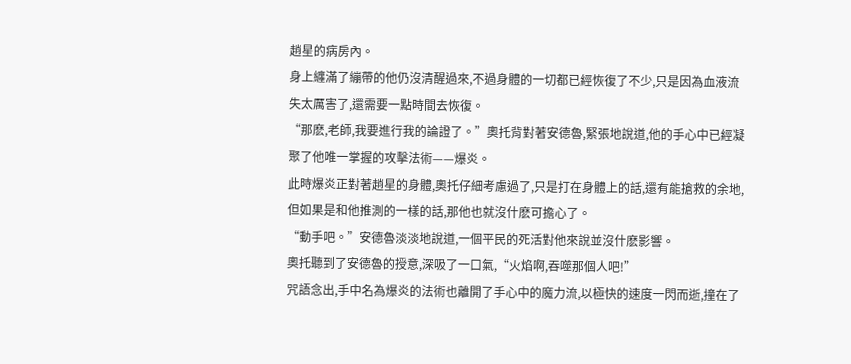趙星的病房內。
身上纏滿了繃帶的他仍沒清醒過來,不過身體的一切都已經恢復了不少,只是因為血液流失太厲害了,還需要一點時間去恢復。
“那麽,老師,我要進行我的論證了。”奧托背對著安德魯,緊張地說道,他的手心中已經凝聚了他唯一掌握的攻擊法術——爆炎。
此時爆炎正對著趙星的身體,奧托仔細考慮過了,只是打在身體上的話,還有能搶救的余地,但如果是和他推測的一樣的話,那他也就沒什麽可擔心了。
“動手吧。”安德魯淡淡地說道,一個平民的死活對他來說並沒什麽影響。
奧托聽到了安德魯的授意,深吸了一口氣,“火焰啊,吞噬那個人吧!”
咒語念出,手中名為爆炎的法術也離開了手心中的魔力流,以極快的速度一閃而逝,撞在了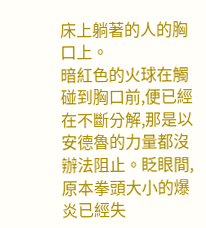床上躺著的人的胸口上。
暗紅色的火球在觸碰到胸口前,便已經在不斷分解,那是以安德魯的力量都沒辦法阻止。眨眼間,原本拳頭大小的爆炎已經失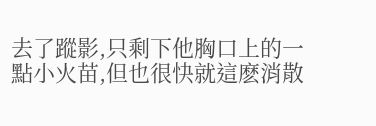去了蹤影,只剩下他胸口上的一點小火苗,但也很快就這麽消散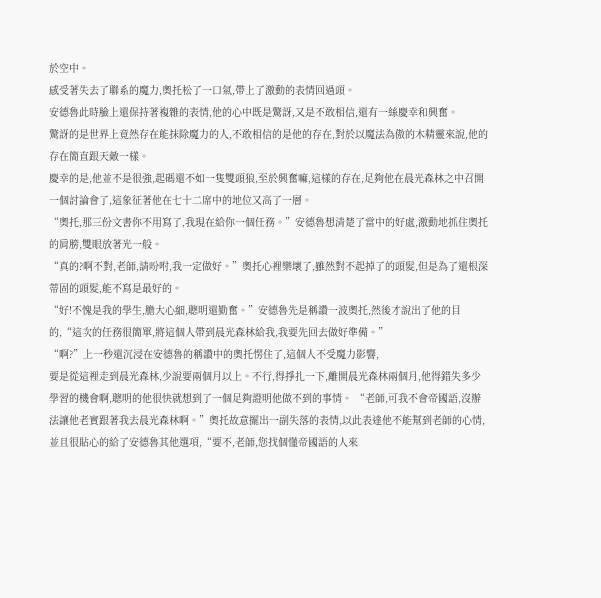於空中。
感受著失去了聯系的魔力,奧托松了一口氣,帶上了激動的表情回過頭。
安德魯此時臉上還保持著複雜的表情,他的心中既是驚訝,又是不敢相信,還有一絲慶幸和興奮。
驚訝的是世界上竟然存在能抹除魔力的人,不敢相信的是他的存在,對於以魔法為傲的木精靈來說,他的存在簡直跟天敵一樣。
慶幸的是,他並不是很強,起碼還不如一隻雙頭狼,至於興奮嘛,這樣的存在,足夠他在晨光森林之中召開一個討論會了,這象征著他在七十二席中的地位又高了一層。
“奧托,那三份文書你不用寫了,我現在給你一個任務。”安德魯想清楚了當中的好處,激動地抓住奧托的肩膀,雙眼放著光一般。
“真的?啊不對,老師,請吩咐,我一定做好。”奧托心裡樂壞了,雖然對不起掉了的頭髮,但是為了還根深蒂固的頭髮,能不寫是最好的。
“好!不愧是我的學生,膽大心細,聰明還勤奮。”安德魯先是稱讚一波奧托,然後才說出了他的目的,“這次的任務很簡單,將這個人帶到晨光森林給我,我要先回去做好準備。”
“啊?”上一秒還沉浸在安德魯的稱讚中的奧托愣住了,這個人不受魔力影響,
要是從這裡走到晨光森林,少說要兩個月以上。不行,得掙扎一下,離開晨光森林兩個月,他得錯失多少學習的機會啊,聰明的他很快就想到了一個足夠證明他做不到的事情。 “老師,可我不會帝國語,沒辦法讓他老實跟著我去晨光森林啊。”奧托故意擺出一副失落的表情,以此表達他不能幫到老師的心情,並且很貼心的給了安德魯其他選項,“要不,老師,您找個懂帝國語的人來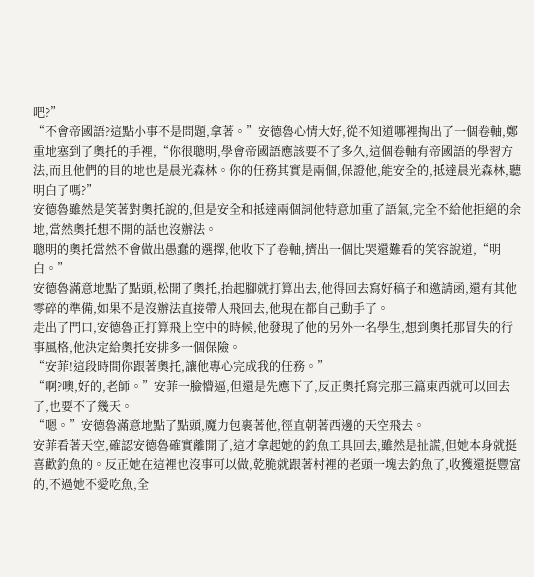吧?”
“不會帝國語?這點小事不是問題,拿著。”安德魯心情大好,從不知道哪裡掏出了一個卷軸,鄭重地塞到了奧托的手裡,“你很聰明,學會帝國語應該要不了多久,這個卷軸有帝國語的學習方法,而且他們的目的地也是晨光森林。你的任務其實是兩個,保證他,能安全的,抵達晨光森林,聽明白了嗎?”
安德魯雖然是笑著對奧托說的,但是安全和抵達兩個詞他特意加重了語氣,完全不給他拒絕的余地,當然奧托想不開的話也沒辦法。
聰明的奧托當然不會做出愚蠢的選擇,他收下了卷軸,擠出一個比哭還難看的笑容說道,“明白。”
安德魯滿意地點了點頭,松開了奧托,抬起腳就打算出去,他得回去寫好稿子和邀請函,還有其他零碎的準備,如果不是沒辦法直接帶人飛回去,他現在都自己動手了。
走出了門口,安德魯正打算飛上空中的時候,他發現了他的另外一名學生,想到奧托那冒失的行事風格,他決定給奧托安排多一個保險。
“安菲!這段時間你跟著奧托,讓他專心完成我的任務。”
“啊?噢,好的,老師。”安菲一臉懵逼,但還是先應下了,反正奧托寫完那三篇東西就可以回去了,也要不了幾天。
“嗯。”安德魯滿意地點了點頭,魔力包裹著他,徑直朝著西邊的天空飛去。
安菲看著天空,確認安德魯確實離開了,這才拿起她的釣魚工具回去,雖然是扯謊,但她本身就挺喜歡釣魚的。反正她在這裡也沒事可以做,乾脆就跟著村裡的老頭一塊去釣魚了,收獲還挺豐富的,不過她不愛吃魚,全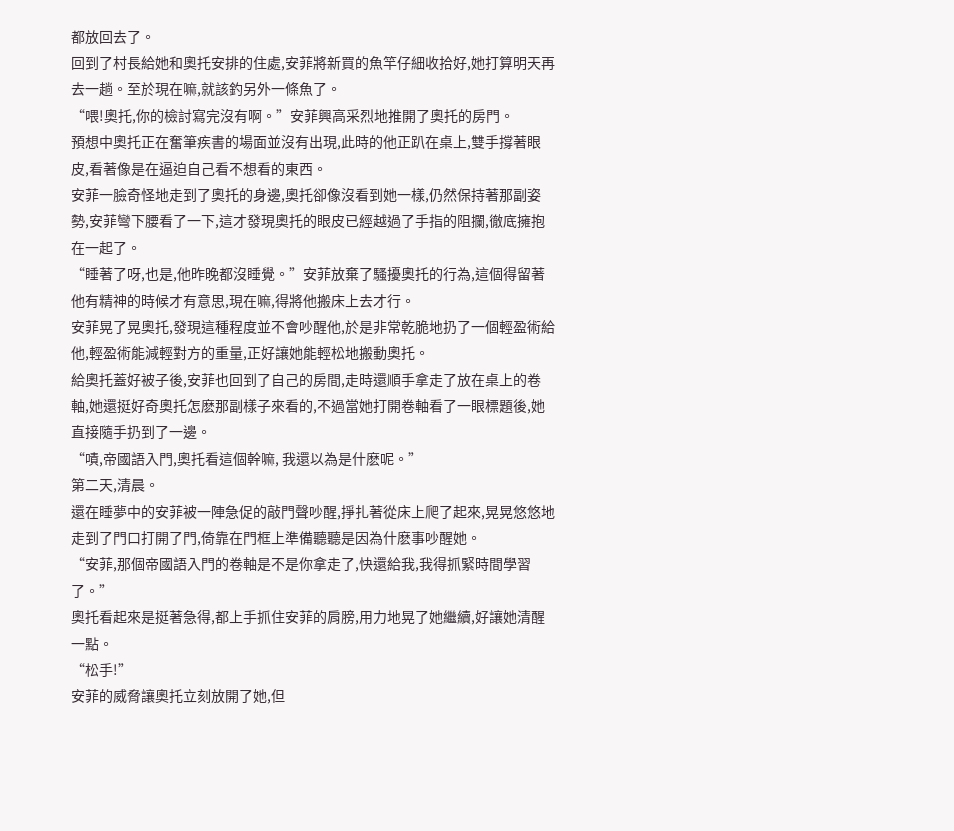都放回去了。
回到了村長給她和奧托安排的住處,安菲將新買的魚竿仔細收拾好,她打算明天再去一趟。至於現在嘛,就該釣另外一條魚了。
“喂!奧托,你的檢討寫完沒有啊。”安菲興高采烈地推開了奧托的房門。
預想中奧托正在奮筆疾書的場面並沒有出現,此時的他正趴在桌上,雙手撐著眼皮,看著像是在逼迫自己看不想看的東西。
安菲一臉奇怪地走到了奧托的身邊,奧托卻像沒看到她一樣,仍然保持著那副姿勢,安菲彎下腰看了一下,這才發現奧托的眼皮已經越過了手指的阻攔,徹底擁抱在一起了。
“睡著了呀,也是,他昨晚都沒睡覺。”安菲放棄了騷擾奧托的行為,這個得留著他有精神的時候才有意思,現在嘛,得將他搬床上去才行。
安菲晃了晃奧托,發現這種程度並不會吵醒他,於是非常乾脆地扔了一個輕盈術給他,輕盈術能減輕對方的重量,正好讓她能輕松地搬動奧托。
給奧托蓋好被子後,安菲也回到了自己的房間,走時還順手拿走了放在桌上的卷軸,她還挺好奇奧托怎麽那副樣子來看的,不過當她打開卷軸看了一眼標題後,她直接隨手扔到了一邊。
“嘖,帝國語入門,奧托看這個幹嘛, 我還以為是什麽呢。”
第二天,清晨。
還在睡夢中的安菲被一陣急促的敲門聲吵醒,掙扎著從床上爬了起來,晃晃悠悠地走到了門口打開了門,倚靠在門框上準備聽聽是因為什麽事吵醒她。
“安菲,那個帝國語入門的卷軸是不是你拿走了,快還給我,我得抓緊時間學習了。”
奧托看起來是挺著急得,都上手抓住安菲的肩膀,用力地晃了她繼續,好讓她清醒一點。
“松手!”
安菲的威脅讓奧托立刻放開了她,但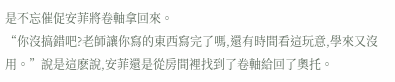是不忘催促安菲將卷軸拿回來。
“你沒搞錯吧?老師讓你寫的東西寫完了嗎,還有時間看這玩意,學來又沒用。”說是這麽說,安菲還是從房間裡找到了卷軸給回了奧托。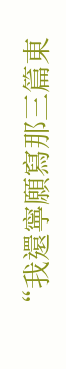“我還寧願寫那三篇東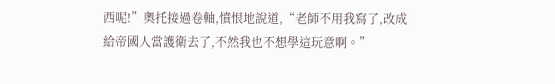西呢!”奧托接過卷軸,憤恨地說道,“老師不用我寫了,改成給帝國人當護衛去了,不然我也不想學這玩意啊。”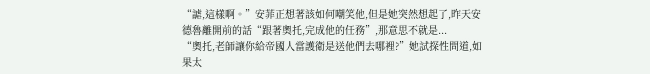“謔,這樣啊。”安菲正想著該如何嘲笑他,但是她突然想起了,昨天安德魯離開前的話“跟著奧托,完成他的任務”,那意思不就是...
“奧托,老師讓你給帝國人當護衛是送他們去哪裡?”她試探性問道,如果太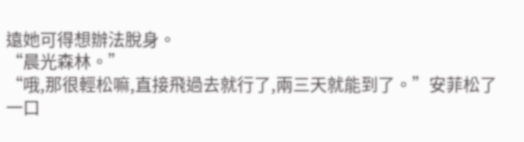遠她可得想辦法脫身。
“晨光森林。”
“哦,那很輕松嘛,直接飛過去就行了,兩三天就能到了。”安菲松了一口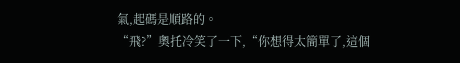氣,起碼是順路的。
“飛?”奧托冷笑了一下,“你想得太簡單了,這個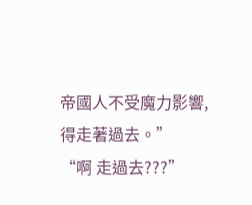帝國人不受魔力影響,得走著過去。”
“啊 走過去???”